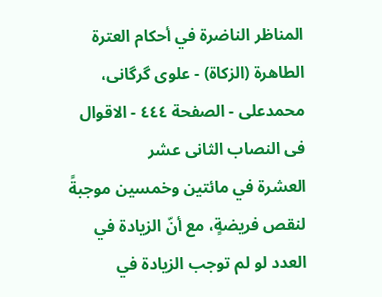المناظر الناضرة في أحکام العترة الطاهرة (الزکاة) - علوی گرگانی، محمدعلی - الصفحة ٤٤٤ - الاقوال فی النصاب الثانی عشر
العشرة في مائتين وخمسين موجبةً لنقص فريضةٍ، مع أنّ الزيادة في العدد لو لم توجب الزيادة في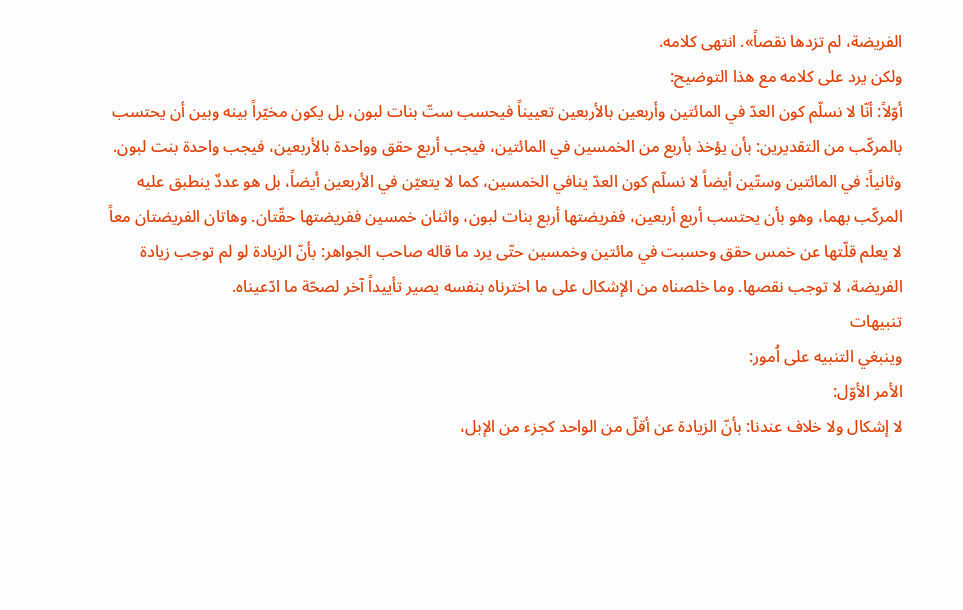الفريضة، لم تزدها نقصاً». انتهى كلامه.
ولكن يرد على كلامه مع هذا التوضيح:
أوّلاً: أنّا لا نسلّم كون العدّ في المائتين وأربعين بالأربعين تعييناً فيحسب ستّ بنات لبون، بل يكون مخيّراً بينه وبين أن يحتسب بالمركّب من التقديرين: بأن يؤخذ بأربع من الخمسين في المائتين، فيجب أربع حقق وواحدة بالأربعين، فيجب واحدة بنت لبون.
وثانياً: في المائتين وستّين أيضاً لا نسلّم كون العدّ ينافي الخمسين، كما لا يتعيّن في الأربعين أيضاً، بل هو عددٌ ينطبق عليه المركّب بهما، وهو بأن يحتسب أربع أربعين، ففريضتها أربع بنات لبون، واثنان خمسين ففريضتها حقّتان. وهاتان الفريضتان معاً لا يعلم قلّتها عن خمس حقق وحسبت في مائتين وخمسين حتّى يرد ما قاله صاحب الجواهر: بأنّ الزيادة لو لم توجب زيادة الفريضة، لا توجب نقصها. وما خلصناه من الإشكال على ما اخترناه بنفسه يصير تأييداً آخر لصحّة ما ادّعيناه.
تنبيهات
وينبغي التنبيه على اُمور:
الأمر الأوّل:
لا إشكال ولا خلاف عندنا: بأنّ الزيادة عن أقلّ من الواحد كجزء من الإبل،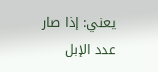يعني: إذا صار عدد الإبل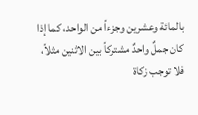بالمائة وعشرين وجزءاً من الواحد، كما إذا كان جملٌ واحدٌ مشتركاً بين الاثنين مثلاً، فلا توجب زكاة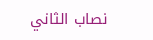نصاب الثاني